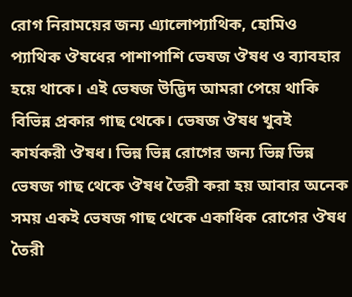রোগ নিরাময়ের জন্য এ্যালোপ্যাথিক, হোমিও প্যাথিক ঔষধের পাশাপাশি ভেষজ ঔষধ ও ব্যাবহার হয়ে থাকে। এই ভেষজ উদ্ভিদ আমরা পেয়ে থাকি বিভিন্ন প্রকার গাছ থেকে। ভেষজ ঔষধ খুবই কার্যকরী ঔষধ। ভিন্ন ভিন্ন রোগের জন্য ভিন্ন ভিন্ন ভেষজ গাছ থেকে ঔষধ তৈরী করা হয় আবার অনেক সময় একই ভেষজ গাছ থেকে একাধিক রোগের ঔষধ তৈরী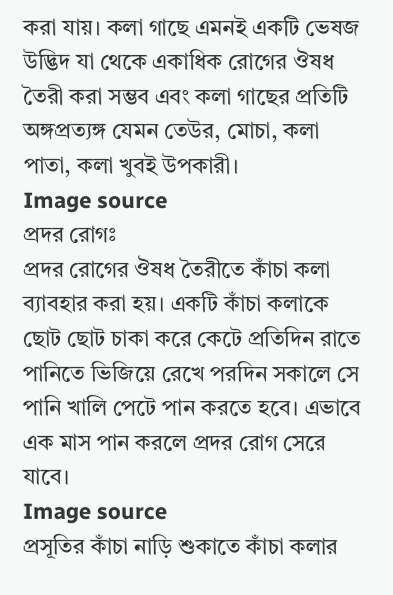করা যায়। কলা গাছে এমনই একটি ভেষজ উদ্ভিদ যা থেকে একাধিক রোগের ঔষধ তৈরী করা সম্ভব এবং কলা গাছের প্রতিটি অঙ্গপ্রত্যঙ্গ যেমন তেউর, মোচা, কলা পাতা, কলা খুবই উপকারী।
Image source
প্রদর রোগঃ
প্রদর রোগের ঔষধ তৈরীতে কাঁচা কলা ব্যাবহার করা হয়। একটি কাঁচা কলাকে ছোট ছোট চাকা করে কেটে প্রতিদিন রাতে পানিতে ভিজিয়ে রেখে পরদিন সকালে সে পানি খালি পেটে পান করতে হবে। এভাবে এক মাস পান করলে প্রদর রোগ সেরে যাবে।
Image source
প্রসূতির কাঁচা নাড়ি শুকাতে কাঁচা কলার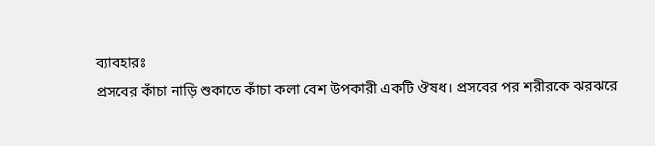ব্যাবহারঃ
প্রসবের কাঁচা নাড়ি শুকাতে কাঁচা কলা বেশ উপকারী একটি ঔষধ। প্রসবের পর শরীরকে ঝরঝরে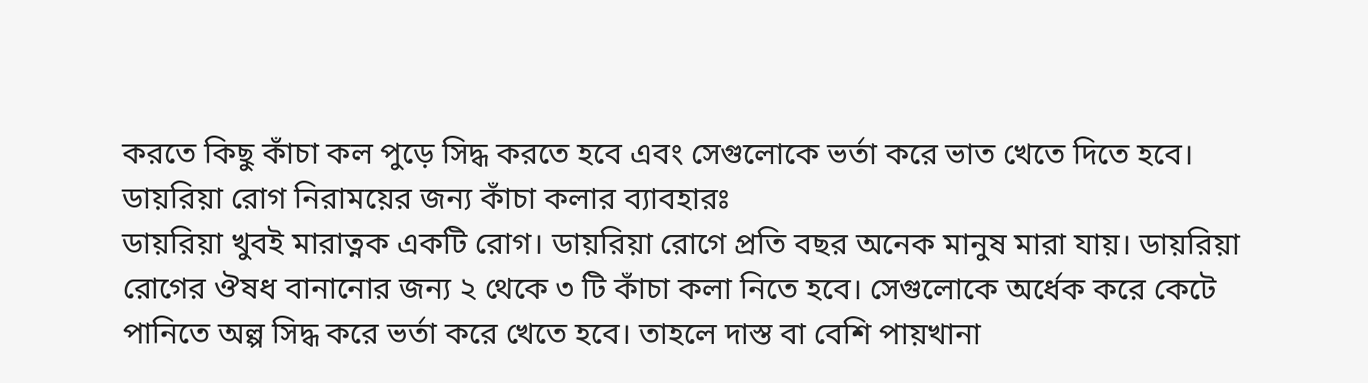করতে কিছু কাঁচা কল পুড়ে সিদ্ধ করতে হবে এবং সেগুলোকে ভর্তা করে ভাত খেতে দিতে হবে।
ডায়রিয়া রোগ নিরাময়ের জন্য কাঁচা কলার ব্যাবহারঃ
ডায়রিয়া খুবই মারাত্নক একটি রোগ। ডায়রিয়া রোগে প্রতি বছর অনেক মানুষ মারা যায়। ডায়রিয়া রোগের ঔষধ বানানোর জন্য ২ থেকে ৩ টি কাঁচা কলা নিতে হবে। সেগুলোকে অর্ধেক করে কেটে পানিতে অল্প সিদ্ধ করে ভর্তা করে খেতে হবে। তাহলে দাস্ত বা বেশি পায়খানা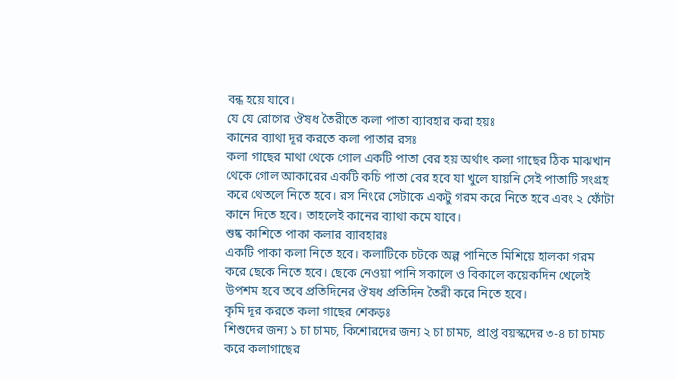বন্ধ হয়ে যাবে।
যে যে রোগের ঔষধ তৈরীতে কলা পাতা ব্যাবহার করা হয়ঃ
কানের ব্যাথা দূর করতে কলা পাতার রসঃ
কলা গাছের মাথা থেকে গোল একটি পাতা বের হয় অর্থাৎ কলা গাছের ঠিক মাঝখান থেকে গোল আকারের একটি কচি পাতা বের হবে যা খুলে যায়নি সেই পাতাটি সংগ্রহ করে থেতলে নিতে হবে। রস নিংরে সেটাকে একটু গরম করে নিতে হবে এবং ২ ফোঁটা কানে দিতে হবে। তাহলেই কানের ব্যাথা কমে যাবে।
শুষ্ক কাশিতে পাকা কলার ব্যাবহারঃ
একটি পাকা কলা নিতে হবে। কলাটিকে চটকে অল্প পানিতে মিশিয়ে হালকা গরম করে ছেকে নিতে হবে। ছেকে নেওয়া পানি সকালে ও বিকালে কয়েকদিন খেলেই উপশম হবে তবে প্রতিদিনের ঔষধ প্রতিদিন তৈরী করে নিতে হবে।
কৃমি দূর করতে কলা গাছের শেকড়ঃ
শিশুদের জন্য ১ চা চামচ, কিশোরদের জন্য ২ চা চামচ, প্রাপ্ত বয়স্কদের ৩-৪ চা চামচ করে কলাগাছের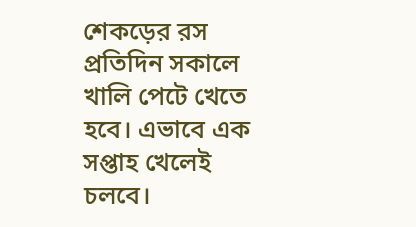শেকড়ের রস প্রতিদিন সকালে খালি পেটে খেতে হবে। এভাবে এক সপ্তাহ খেলেই চলবে।